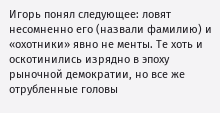Игорь понял следующее: ловят несомненно его (назвали фамилию) и «охотники» явно не менты. Те хоть и оскотинились изрядно в эпоху рыночной демократии, но все же отрубленные головы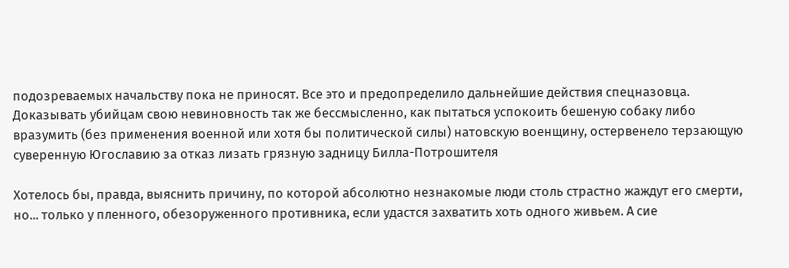подозреваемых начальству пока не приносят. Все это и предопределило дальнейшие действия спецназовца. Доказывать убийцам свою невиновность так же бессмысленно, как пытаться успокоить бешеную собаку либо вразумить (без применения военной или хотя бы политической силы) натовскую военщину, остервенело терзающую суверенную Югославию за отказ лизать грязную задницу Билла-Потрошителя

Хотелось бы, правда, выяснить причину, по которой абсолютно незнакомые люди столь страстно жаждут его смерти, но... только у пленного, обезоруженного противника, если удастся захватить хоть одного живьем. А сие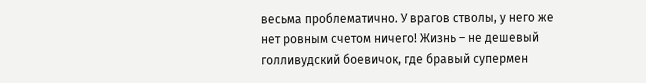весьма проблематично. У врагов стволы, у него же нет ровным счетом ничего! Жизнь – не дешевый голливудский боевичок, где бравый супермен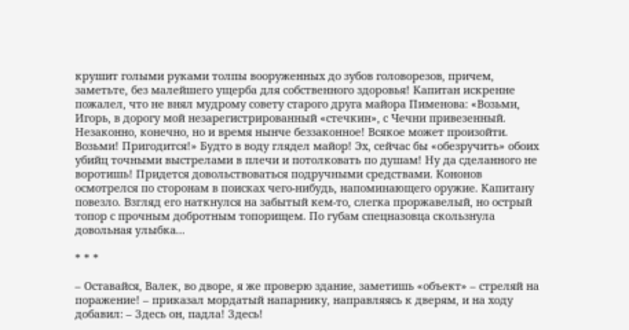крушит голыми руками толпы вооруженных до зубов головорезов, причем, заметьте, без малейшего ущерба для собственного здоровья! Капитан искренне пожалел, что не внял мудрому совету старого друга майора Пименова: «Возьми, Игорь, в дорогу мой незарегистрированный «стечкин», с Чечни привезенный. Незаконно, конечно, но и время нынче беззаконное! Всякое может произойти. Возьми! Пригодится!» Будто в воду глядел майор! Эх, сейчас бы «обезручить» обоих убийц точными выстрелами в плечи и потолковать по душам! Ну да сделанного не воротишь! Придется довольствоваться подручными средствами. Кононов осмотрелся по сторонам в поисках чего-нибудь, напоминающего оружие. Капитану повезло. Взгляд его наткнулся на забытый кем-то, слегка проржавелый, но острый топор с прочным добротным топорищем. По губам спецназовца скользнула довольная улыбка...

* * *

– Оставайся, Валек, во дворе, я же проверю здание, заметишь «объект» – стреляй на поражение! – приказал мордатый напарнику, направляясь к дверям, и на ходу добавил: – Здесь он, падла! Здесь!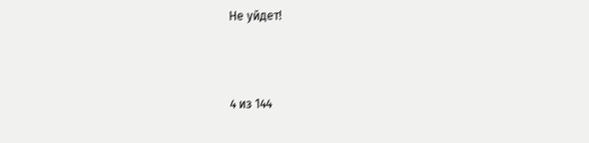Не уйдет!



4 из 144